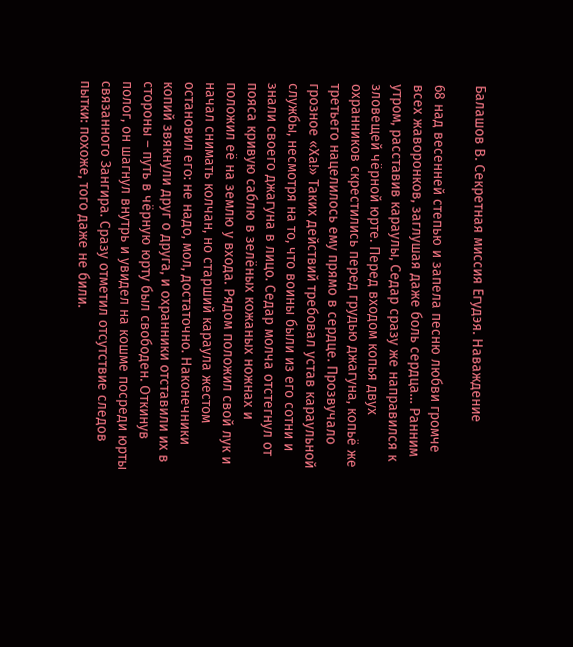Балашов В. Секретная миссия Егудэя. Наваждение

68 над весенней степью и запела песню любви громче всех жаворонков, заглушая даже боль сердца… Ранним утром, расставив караулы, Седар сразу же направился к зловещей чёрной юрте. Перед входом копья двух охранников скрестились перед грудью джагуна, копьё же третьего нацелилось ему прямо в сердце. Прозвучало грозное «Ха!» Таких действий требовал устав караульной службы, несмотря на то, что воины были из его сотни и знали своего джагуна в лицо. Седар молча отстегнул от пояса кривую саблю в зелёных кожаных ножнах и положил её на землю у входа. Рядом положил свой лук и начал снимать колчан, но старший караула жестом остановил его: не надо, мол, достаточно. Наконечники копий звякнули друг о друга, и охранники отставили их в стороны – путь в чёрную юрту был свободен. Откинув полог, он шагнул внутрь и увидел на кошме посреди юрты связанного Зангира. Сразу отметил отсутствие следов пытки: похоже, того даже не били.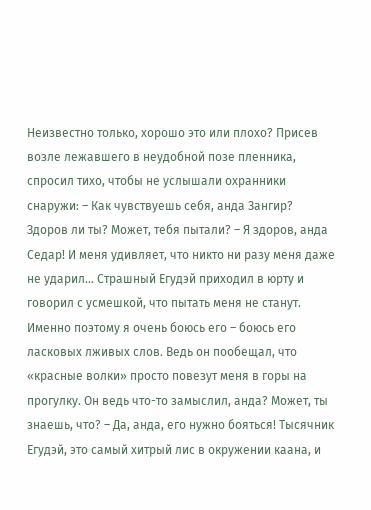Неизвестно только, хорошо это или плохо? Присев возле лежавшего в неудобной позе пленника, спросил тихо, чтобы не услышали охранники снаружи: – Как чувствуешь себя, анда Зангир? Здоров ли ты? Может, тебя пытали? – Я здоров, анда Седар! И меня удивляет, что никто ни разу меня даже не ударил... Страшный Егудэй приходил в юрту и говорил с усмешкой, что пытать меня не станут. Именно поэтому я очень боюсь его – боюсь его ласковых лживых слов. Ведь он пообещал, что «красные волки» просто повезут меня в горы на прогулку. Он ведь что-то замыслил, анда? Может, ты знаешь, что? – Да, анда, его нужно бояться! Тысячник Егудэй, это самый хитрый лис в окружении каана, и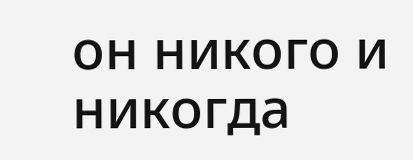он никого и никогда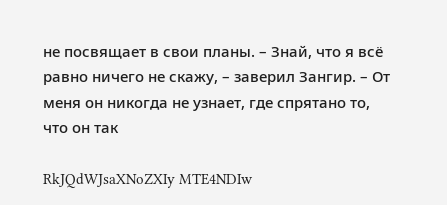не посвящает в свои планы. – Знай, что я всё равно ничего не скажу, – заверил Зангир. – От меня он никогда не узнает, где спрятано то, что он так

RkJQdWJsaXNoZXIy MTE4NDIw